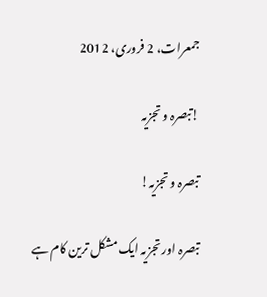جمعرات، 2 فروری، 2012

!تبصرہ و تجزیہ

تبصرہ و تجزیہ!

تبصرہ اور تجزیہ ایک مشکل ترین کام ہے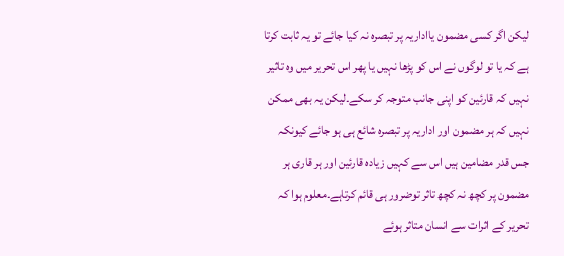لیکن اگر کسی مضمون یااداریہ پر تبصرہ نہ کیا جائے تو یہ ثابت کرتا ہے کہ یا تو لوگوں نے اس کو پڑھا نہیں یا پھر اس تحریر میں وہ تاثیر نہیں کہ قارئین کو اپنی جانب متوجہ کر سکے۔لیکن یہ بھی ممکن نہیں کہ ہر مضمون اور اداریہ پر تبصرہ شائع ہی ہو جائے کیونکہ جس قدر مضامین ہیں اس سے کہیں زیادہ قارئین اور ہر قاری ہر مضمون پر کچھ نہ کچھ تاثر توضرور ہی قائم کرتاہے۔معلوم ہوا کہ تحریر کے اثرات سے انسان متاثر ہوئے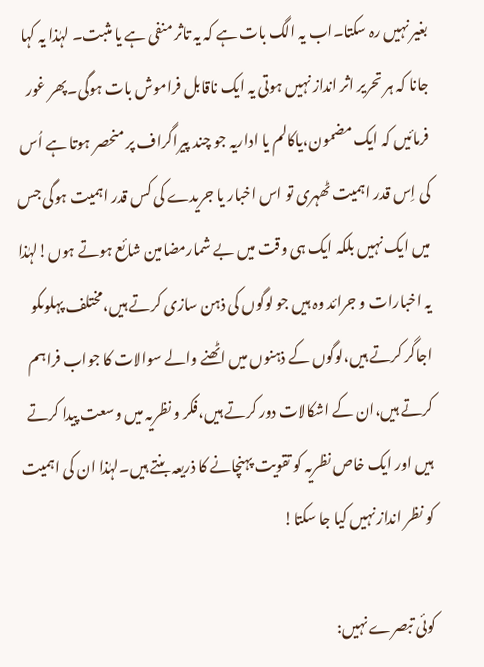بغیر نہیں رہ سکتا۔اب یہ الگ بات ہے کہ یہ تاثر منفی ہے یا مثبت۔ لہٰذا یہ کہا جانا کہ ہر تحریر اثر انداز نہیں ہوتی یہ ایک ناقابل فراموش بات ہوگی۔پھر غور فرمائیں کہ ایک مضمون،یاکالم یا اداریہ جو چند پیراگراف پر منحصر ہوتا ہے اُس کی اِس قدر اہمیت ٹھہری تو اس اخبار یا جریدے کی کس قدر اہمیت ہوگی جس میں ایک نہیں بلکہ ایک ہی وقت میں بے شمارمضامین شائع ہوتے ہوں!لہٰذا یہ اخبارات و جرائد وہ ہیں جو لوگوں کی ذہن سازی کرتے ہیں،مختلف پہلوںکو اجاگر کرتے ہیں،لوگوں کے ذہنوں میں اٹھنے والے سوالات کا جواب فراہم کرتے ہیں،ان کے اشکالات دور کرتے ہیں،فکر و نظریہ میں وسعت پیدا کرتے ہیں اور ایک خاص نظریہ کو تقویت پہنچانے کا ذریعہ بنتے ہیں۔لہٰذا ان کی اہمیت کو نظر انداز نہیں کیا جا سکتا!

کوئی تبصرے نہیں: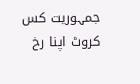جمہوریت کس کروٹ اپنا رخ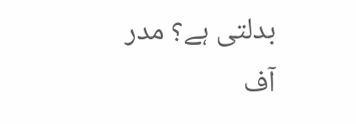بدلتی ہے؟ مدر آف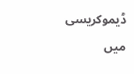ڈیموکریسی میں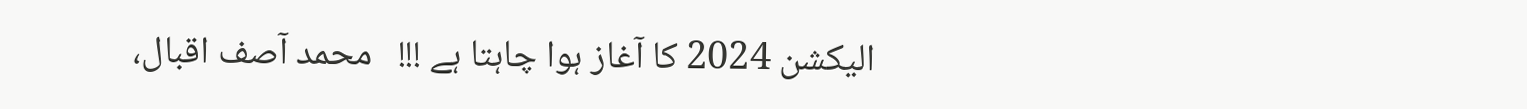الیکشن 2024 کا آغاز ہوا چاہتا ہے !!!   محمد آصف اقبال،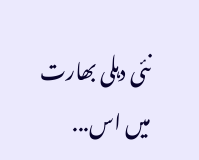نئی دہلی بھارت میں اس...